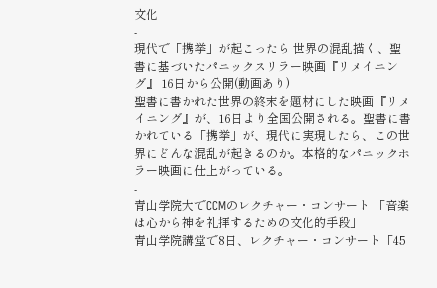文化
-
現代で「携挙」が起こったら 世界の混乱描く、聖書に基づいたパニックスリラー映画『リメイニング』 16日から公開(動画あり)
聖書に書かれた世界の終末を題材にした映画『リメイニング』が、16日より全国公開される。聖書に書かれている「携挙」が、現代に実現したら、この世界にどんな混乱が起きるのか。本格的なパニックホラー映画に仕上がっている。
-
青山学院大でCCMのレクチャー・コンサート 「音楽は心から神を礼拝するための文化的手段」
青山学院講堂で8日、レクチャー・コンサート「45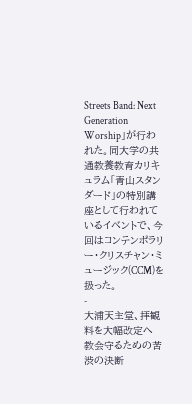Streets Band: Next Generation Worship」が行われた。同大学の共通教養教育カリキュラム「青山スタンダード」の特別講座として行われているイベントで、今回はコンテンポラリー・クリスチャン・ミュージック(CCM)を扱った。
-
大浦天主堂、拝観料を大幅改定へ 教会守るための苦渋の決断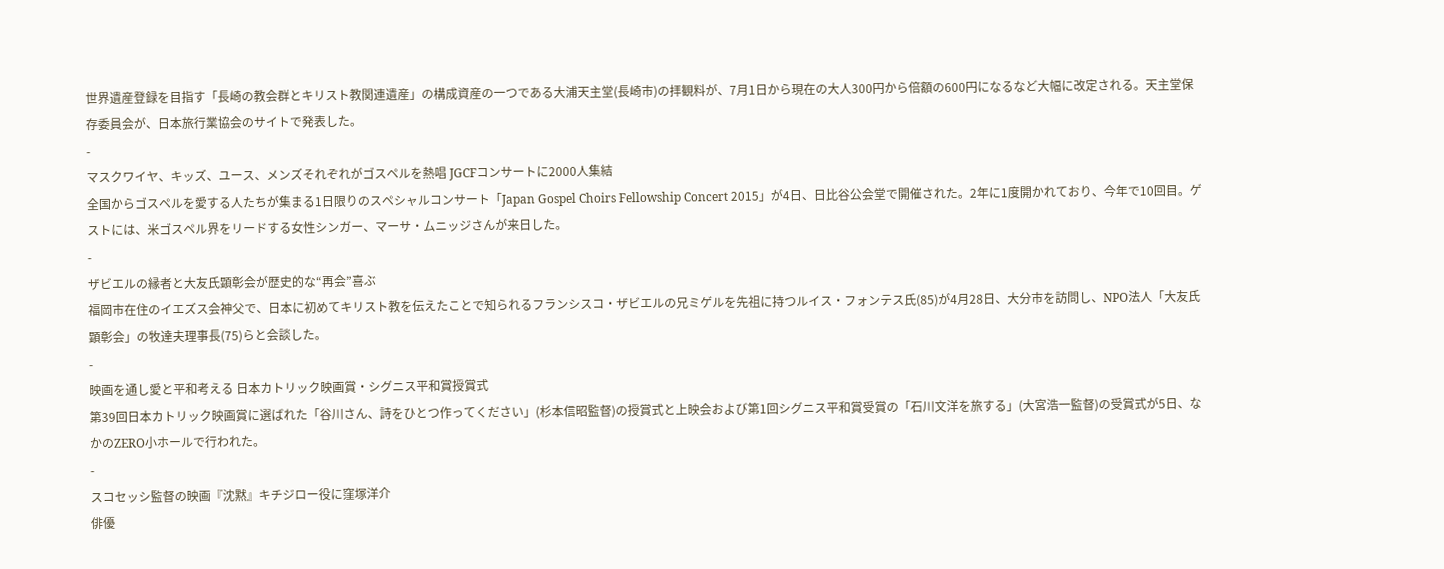世界遺産登録を目指す「長崎の教会群とキリスト教関連遺産」の構成資産の一つである大浦天主堂(長崎市)の拝観料が、7月1日から現在の大人300円から倍額の600円になるなど大幅に改定される。天主堂保存委員会が、日本旅行業協会のサイトで発表した。
-
マスクワイヤ、キッズ、ユース、メンズそれぞれがゴスペルを熱唱 JGCFコンサートに2000人集結
全国からゴスペルを愛する人たちが集まる1日限りのスペシャルコンサート「Japan Gospel Choirs Fellowship Concert 2015」が4日、日比谷公会堂で開催された。2年に1度開かれており、今年で10回目。ゲストには、米ゴスペル界をリードする女性シンガー、マーサ・ムニッジさんが来日した。
-
ザビエルの縁者と大友氏顕彰会が歴史的な“再会”喜ぶ
福岡市在住のイエズス会神父で、日本に初めてキリスト教を伝えたことで知られるフランシスコ・ザビエルの兄ミゲルを先祖に持つルイス・フォンテス氏(85)が4月28日、大分市を訪問し、NPO法人「大友氏顕彰会」の牧達夫理事長(75)らと会談した。
-
映画を通し愛と平和考える 日本カトリック映画賞・シグニス平和賞授賞式
第39回日本カトリック映画賞に選ばれた「谷川さん、詩をひとつ作ってください」(杉本信昭監督)の授賞式と上映会および第1回シグニス平和賞受賞の「石川文洋を旅する」(大宮浩一監督)の受賞式が5日、なかのZERO小ホールで行われた。
-
スコセッシ監督の映画『沈黙』キチジロー役に窪塚洋介
俳優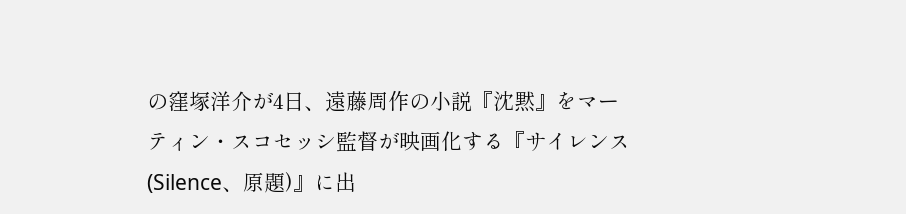の窪塚洋介が4日、遠藤周作の小説『沈黙』をマーティン・スコセッシ監督が映画化する『サイレンス(Silence、原題)』に出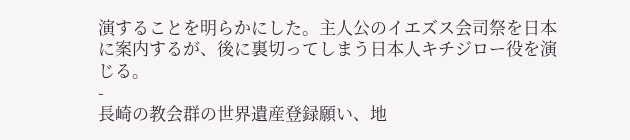演することを明らかにした。主人公のイエズス会司祭を日本に案内するが、後に裏切ってしまう日本人キチジロー役を演じる。
-
長崎の教会群の世界遺産登録願い、地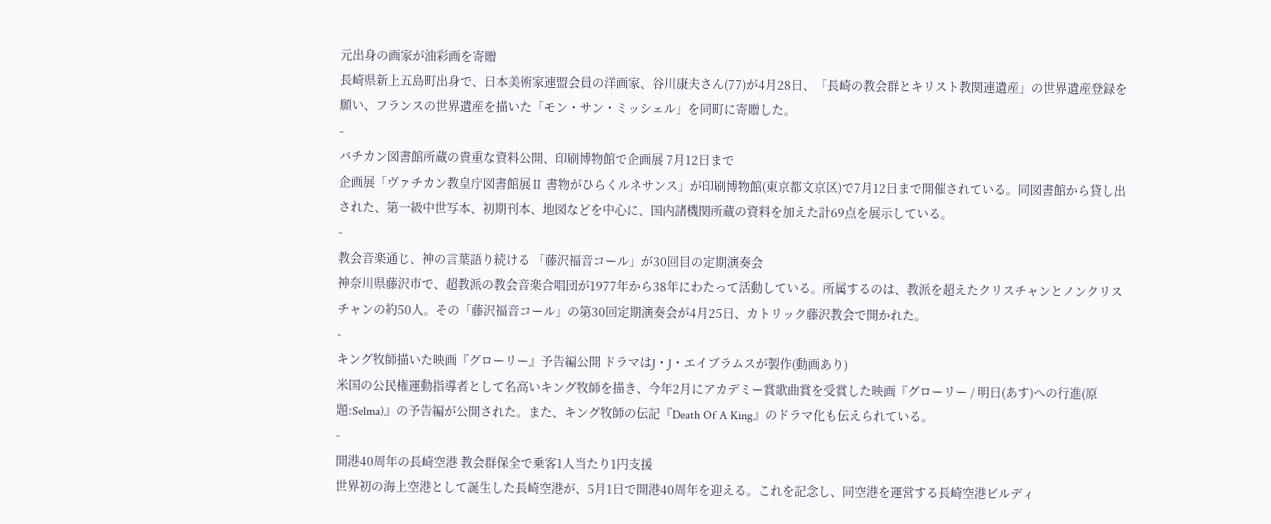元出身の画家が油彩画を寄贈
長崎県新上五島町出身で、日本美術家連盟会員の洋画家、谷川康夫さん(77)が4月28日、「長崎の教会群とキリスト教関連遺産」の世界遺産登録を願い、フランスの世界遺産を描いた「モン・サン・ミッシェル」を同町に寄贈した。
-
バチカン図書館所蔵の貴重な資料公開、印刷博物館で企画展 7月12日まで
企画展「ヴァチカン教皇庁図書館展Ⅱ 書物がひらくルネサンス」が印刷博物館(東京都文京区)で7月12日まで開催されている。同図書館から貸し出された、第一級中世写本、初期刊本、地図などを中心に、国内諸機関所蔵の資料を加えた計69点を展示している。
-
教会音楽通じ、神の言葉語り続ける 「藤沢福音コール」が30回目の定期演奏会
神奈川県藤沢市で、超教派の教会音楽合唱団が1977年から38年にわたって活動している。所属するのは、教派を超えたクリスチャンとノンクリスチャンの約50人。その「藤沢福音コール」の第30回定期演奏会が4月25日、カトリック藤沢教会で開かれた。
-
キング牧師描いた映画『グローリー』予告編公開 ドラマはJ・J・エイブラムスが製作(動画あり)
米国の公民権運動指導者として名高いキング牧師を描き、今年2月にアカデミー賞歌曲賞を受賞した映画『グローリー / 明日(あす)への行進(原題:Selma)』の予告編が公開された。また、キング牧師の伝記『Death Of A King』のドラマ化も伝えられている。
-
開港40周年の長崎空港 教会群保全で乗客1人当たり1円支援
世界初の海上空港として誕生した長崎空港が、5月1日で開港40周年を迎える。これを記念し、同空港を運営する長崎空港ビルディ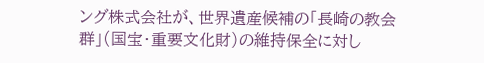ング株式会社が、世界遺産候補の「長崎の教会群」(国宝・重要文化財)の維持保全に対し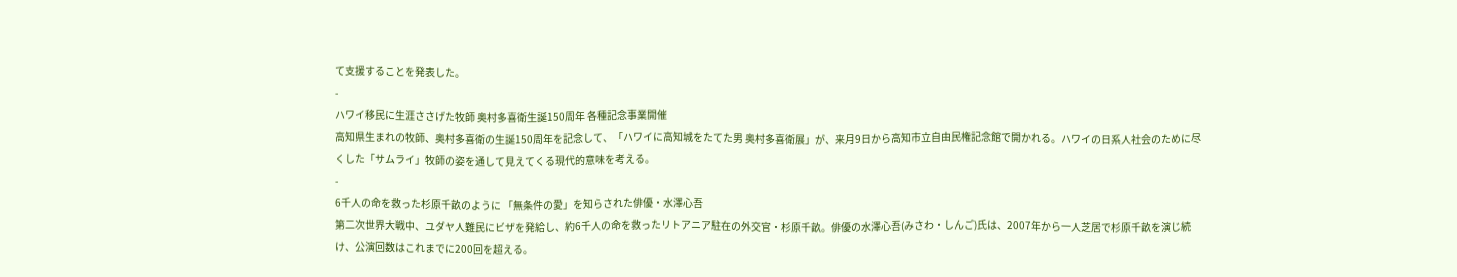て支援することを発表した。
-
ハワイ移民に生涯ささげた牧師 奥村多喜衛生誕150周年 各種記念事業開催
高知県生まれの牧師、奥村多喜衛の生誕150周年を記念して、「ハワイに高知城をたてた男 奥村多喜衛展」が、来月9日から高知市立自由民権記念館で開かれる。ハワイの日系人社会のために尽くした「サムライ」牧師の姿を通して見えてくる現代的意味を考える。
-
6千人の命を救った杉原千畝のように 「無条件の愛」を知らされた俳優・水澤心吾
第二次世界大戦中、ユダヤ人難民にビザを発給し、約6千人の命を救ったリトアニア駐在の外交官・杉原千畝。俳優の水澤心吾(みさわ・しんご)氏は、2007年から一人芝居で杉原千畝を演じ続け、公演回数はこれまでに200回を超える。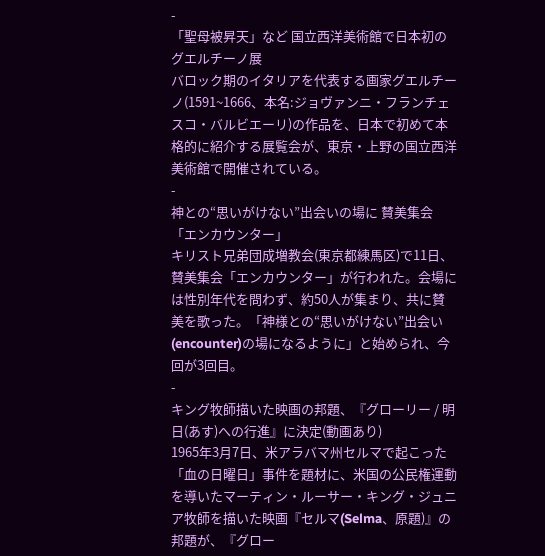-
「聖母被昇天」など 国立西洋美術館で日本初のグエルチーノ展
バロック期のイタリアを代表する画家グエルチーノ(1591~1666、本名:ジョヴァンニ・フランチェスコ・バルビエーリ)の作品を、日本で初めて本格的に紹介する展覧会が、東京・上野の国立西洋美術館で開催されている。
-
神との“思いがけない”出会いの場に 賛美集会「エンカウンター」
キリスト兄弟団成増教会(東京都練馬区)で11日、賛美集会「エンカウンター」が行われた。会場には性別年代を問わず、約50人が集まり、共に賛美を歌った。「神様との“思いがけない”出会い(encounter)の場になるように」と始められ、今回が3回目。
-
キング牧師描いた映画の邦題、『グローリー / 明日(あす)への行進』に決定(動画あり)
1965年3月7日、米アラバマ州セルマで起こった「血の日曜日」事件を題材に、米国の公民権運動を導いたマーティン・ルーサー・キング・ジュニア牧師を描いた映画『セルマ(Selma、原題)』の邦題が、『グロー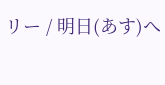リー / 明日(あす)へ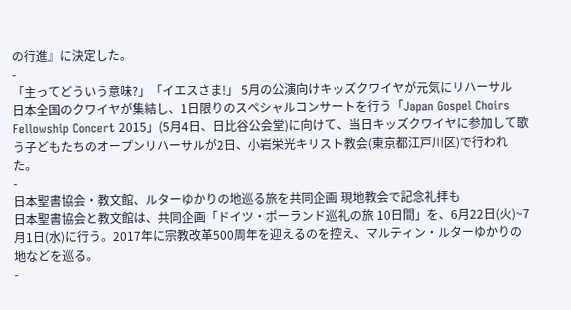の行進』に決定した。
-
「主ってどういう意味?」「イエスさま!」 5月の公演向けキッズクワイヤが元気にリハーサル
日本全国のクワイヤが集結し、1日限りのスペシャルコンサートを行う「Japan Gospel Choirs Fellowship Concert 2015」(5月4日、日比谷公会堂)に向けて、当日キッズクワイヤに参加して歌う子どもたちのオープンリハーサルが2日、小岩栄光キリスト教会(東京都江戸川区)で行われた。
-
日本聖書協会・教文館、ルターゆかりの地巡る旅を共同企画 現地教会で記念礼拝も
日本聖書協会と教文館は、共同企画「ドイツ・ポーランド巡礼の旅 10日間」を、6月22日(火)~7月1日(水)に行う。2017年に宗教改革500周年を迎えるのを控え、マルティン・ルターゆかりの地などを巡る。
-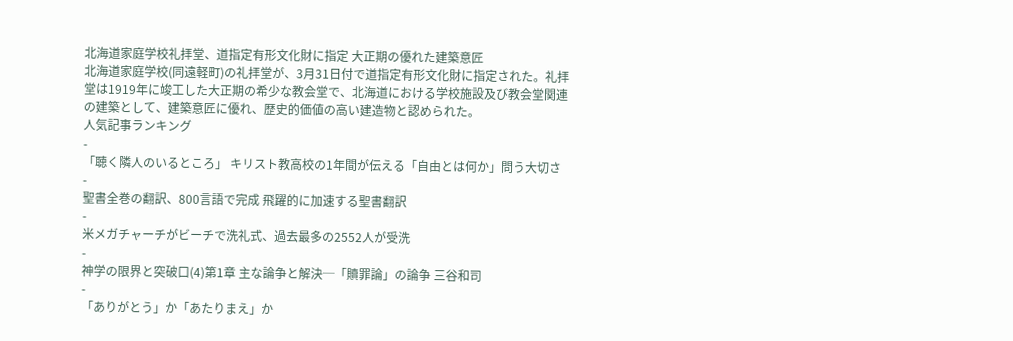北海道家庭学校礼拝堂、道指定有形文化財に指定 大正期の優れた建築意匠
北海道家庭学校(同遠軽町)の礼拝堂が、3月31日付で道指定有形文化財に指定された。礼拝堂は1919年に竣工した大正期の希少な教会堂で、北海道における学校施設及び教会堂関連の建築として、建築意匠に優れ、歴史的価値の高い建造物と認められた。
人気記事ランキング
-
「聴く隣人のいるところ」 キリスト教高校の1年間が伝える「自由とは何か」問う大切さ
-
聖書全巻の翻訳、800言語で完成 飛躍的に加速する聖書翻訳
-
米メガチャーチがビーチで洗礼式、過去最多の2552人が受洗
-
神学の限界と突破口(4)第1章 主な論争と解決─「贖罪論」の論争 三谷和司
-
「ありがとう」か「あたりまえ」か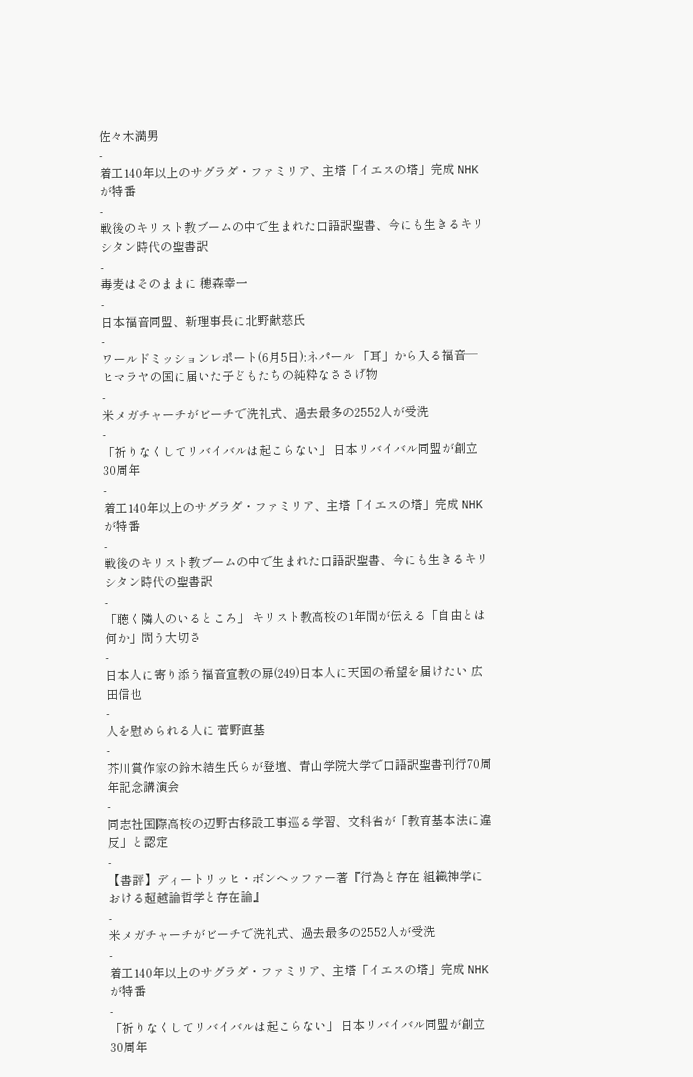佐々木満男
-
着工140年以上のサグラダ・ファミリア、主塔「イエスの塔」完成 NHKが特番
-
戦後のキリスト教ブームの中で生まれた口語訳聖書、今にも生きるキリシタン時代の聖書訳
-
毒麦はそのままに 穂森幸一
-
日本福音同盟、新理事長に北野献慈氏
-
ワールドミッションレポート(6月5日):ネパール 「耳」から入る福音─ヒマラヤの国に届いた子どもたちの純粋なささげ物
-
米メガチャーチがビーチで洗礼式、過去最多の2552人が受洗
-
「祈りなくしてリバイバルは起こらない」 日本リバイバル同盟が創立30周年
-
着工140年以上のサグラダ・ファミリア、主塔「イエスの塔」完成 NHKが特番
-
戦後のキリスト教ブームの中で生まれた口語訳聖書、今にも生きるキリシタン時代の聖書訳
-
「聴く隣人のいるところ」 キリスト教高校の1年間が伝える「自由とは何か」問う大切さ
-
日本人に寄り添う福音宣教の扉(249)日本人に天国の希望を届けたい 広田信也
-
人を慰められる人に 菅野直基
-
芥川賞作家の鈴木結生氏らが登壇、青山学院大学で口語訳聖書刊行70周年記念講演会
-
同志社国際高校の辺野古移設工事巡る学習、文科省が「教育基本法に違反」と認定
-
【書評】ディートリッヒ・ボンヘッファー著『行為と存在 組織神学における超越論哲学と存在論』
-
米メガチャーチがビーチで洗礼式、過去最多の2552人が受洗
-
着工140年以上のサグラダ・ファミリア、主塔「イエスの塔」完成 NHKが特番
-
「祈りなくしてリバイバルは起こらない」 日本リバイバル同盟が創立30周年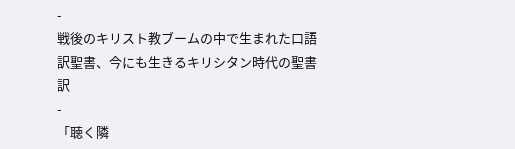-
戦後のキリスト教ブームの中で生まれた口語訳聖書、今にも生きるキリシタン時代の聖書訳
-
「聴く隣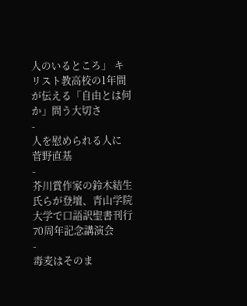人のいるところ」 キリスト教高校の1年間が伝える「自由とは何か」問う大切さ
-
人を慰められる人に 菅野直基
-
芥川賞作家の鈴木結生氏らが登壇、青山学院大学で口語訳聖書刊行70周年記念講演会
-
毒麦はそのま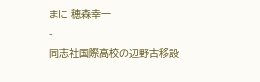まに 穂森幸一
-
同志社国際高校の辺野古移設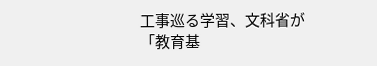工事巡る学習、文科省が「教育基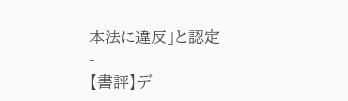本法に違反」と認定
-
【書評】デ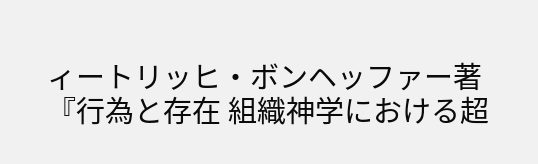ィートリッヒ・ボンヘッファー著『行為と存在 組織神学における超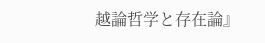越論哲学と存在論』